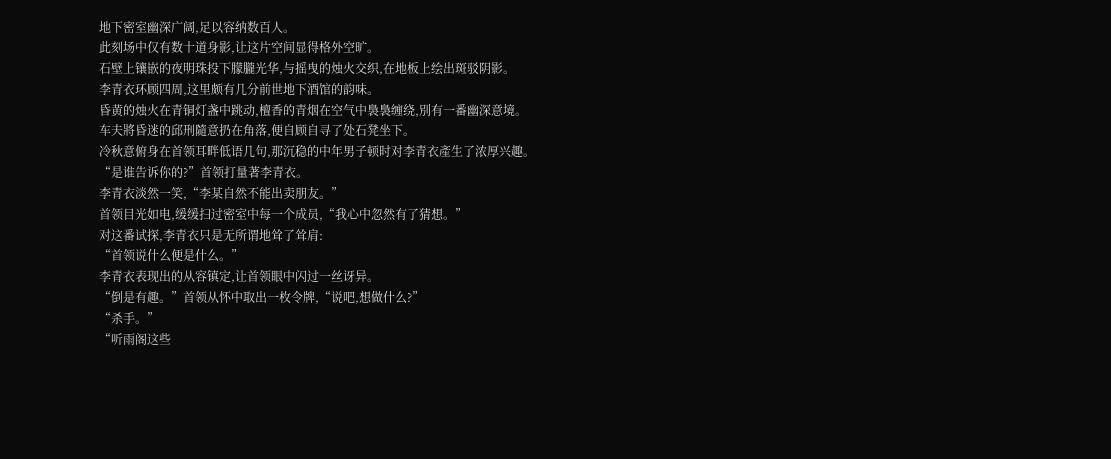地下密室幽深广阔,足以容纳数百人。
此刻场中仅有数十道身影,让这片空间显得格外空旷。
石壁上镶嵌的夜明珠投下朦朧光华,与摇曳的烛火交织,在地板上绘出斑驳阴影。
李青衣环顾四周,这里颇有几分前世地下酒馆的韵味。
昏黄的烛火在青铜灯盏中跳动,檀香的青烟在空气中裊裊缠绕,別有一番幽深意境。
车夫將昏迷的邱刑隨意扔在角落,便自顾自寻了处石凳坐下。
冷秋意俯身在首领耳畔低语几句,那沉稳的中年男子顿时对李青衣產生了浓厚兴趣。
“是谁告诉你的?”首领打量著李青衣。
李青衣淡然一笑,“李某自然不能出卖朋友。”
首领目光如电,缓缓扫过密室中每一个成员,“我心中忽然有了猜想。”
对这番试探,李青衣只是无所谓地耸了耸肩:
“首领说什么便是什么。”
李青衣表现出的从容镇定,让首领眼中闪过一丝讶异。
“倒是有趣。”首领从怀中取出一枚令牌,“说吧,想做什么?”
“杀手。”
“听雨阁这些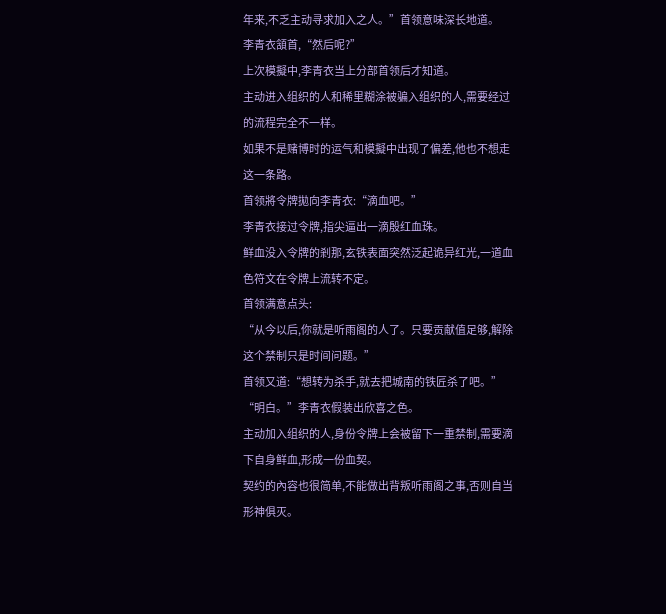年来,不乏主动寻求加入之人。”首领意味深长地道。
李青衣頷首,“然后呢?”
上次模擬中,李青衣当上分部首领后才知道。
主动进入组织的人和稀里糊涂被骗入组织的人,需要经过的流程完全不一样。
如果不是赌博时的运气和模擬中出现了偏差,他也不想走这一条路。
首领將令牌拋向李青衣:“滴血吧。”
李青衣接过令牌,指尖逼出一滴殷红血珠。
鲜血没入令牌的剎那,玄铁表面突然泛起诡异红光,一道血色符文在令牌上流转不定。
首领满意点头:
“从今以后,你就是听雨阁的人了。只要贡献值足够,解除这个禁制只是时间问题。”
首领又道:“想转为杀手,就去把城南的铁匠杀了吧。”
“明白。”李青衣假装出欣喜之色。
主动加入组织的人,身份令牌上会被留下一重禁制,需要滴下自身鲜血,形成一份血契。
契约的內容也很简单,不能做出背叛听雨阁之事,否则自当形神俱灭。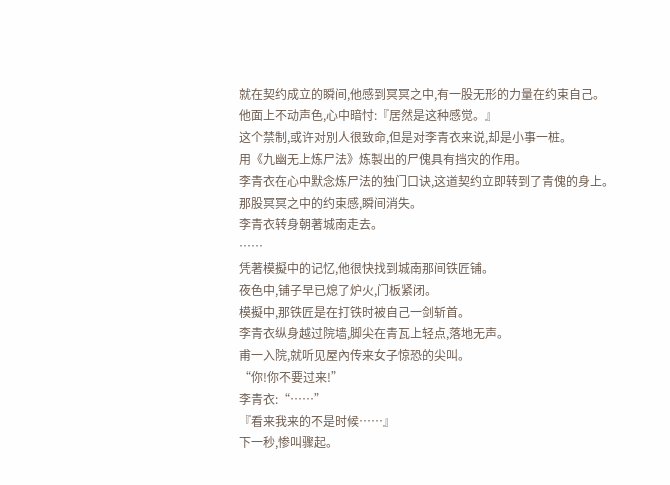就在契约成立的瞬间,他感到冥冥之中,有一股无形的力量在约束自己。
他面上不动声色,心中暗忖:『居然是这种感觉。』
这个禁制,或许对別人很致命,但是对李青衣来说,却是小事一桩。
用《九幽无上炼尸法》炼製出的尸傀具有挡灾的作用。
李青衣在心中默念炼尸法的独门口诀,这道契约立即转到了青傀的身上。
那股冥冥之中的约束感,瞬间消失。
李青衣转身朝著城南走去。
……
凭著模擬中的记忆,他很快找到城南那间铁匠铺。
夜色中,铺子早已熄了炉火,门板紧闭。
模擬中,那铁匠是在打铁时被自己一剑斩首。
李青衣纵身越过院墙,脚尖在青瓦上轻点,落地无声。
甫一入院,就听见屋內传来女子惊恐的尖叫。
“你!你不要过来!”
李青衣:“……”
『看来我来的不是时候……』
下一秒,惨叫骤起。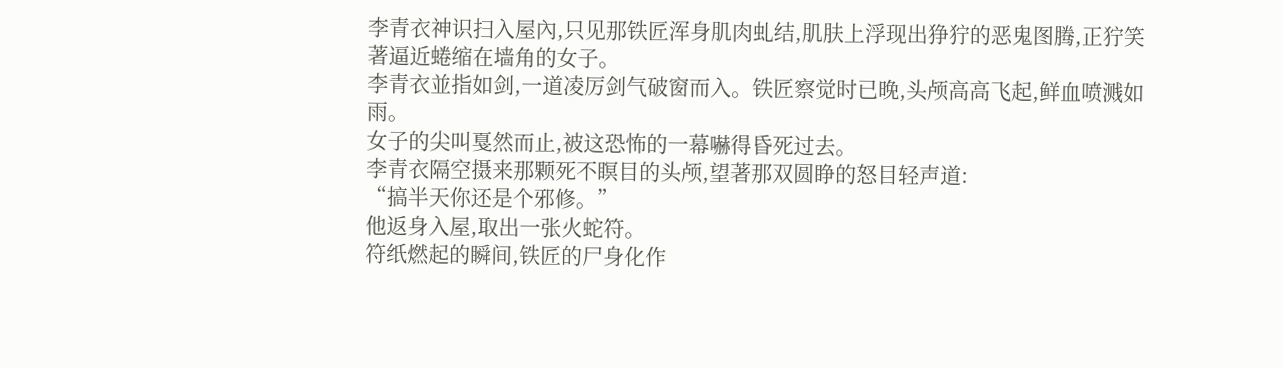李青衣神识扫入屋內,只见那铁匠浑身肌肉虬结,肌肤上浮现出狰狞的恶鬼图腾,正狞笑著逼近蜷缩在墙角的女子。
李青衣並指如剑,一道凌厉剑气破窗而入。铁匠察觉时已晚,头颅高高飞起,鲜血喷溅如雨。
女子的尖叫戛然而止,被这恐怖的一幕嚇得昏死过去。
李青衣隔空摄来那颗死不瞑目的头颅,望著那双圆睁的怒目轻声道:
“搞半天你还是个邪修。”
他返身入屋,取出一张火蛇符。
符纸燃起的瞬间,铁匠的尸身化作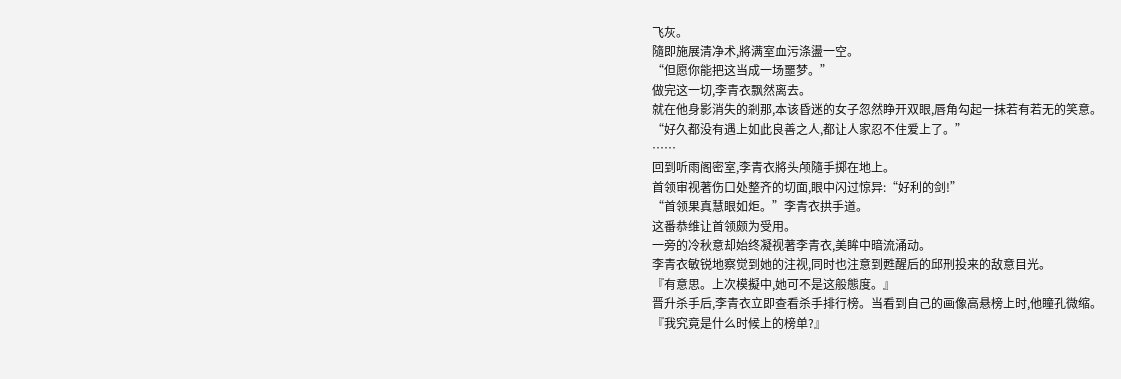飞灰。
隨即施展清净术,將满室血污涤盪一空。
“但愿你能把这当成一场噩梦。”
做完这一切,李青衣飘然离去。
就在他身影消失的剎那,本该昏迷的女子忽然睁开双眼,唇角勾起一抹若有若无的笑意。
“好久都没有遇上如此良善之人,都让人家忍不住爱上了。”
……
回到听雨阁密室,李青衣將头颅隨手掷在地上。
首领审视著伤口处整齐的切面,眼中闪过惊异:“好利的剑!”
“首领果真慧眼如炬。”李青衣拱手道。
这番恭维让首领颇为受用。
一旁的冷秋意却始终凝视著李青衣,美眸中暗流涌动。
李青衣敏锐地察觉到她的注视,同时也注意到甦醒后的邱刑投来的敌意目光。
『有意思。上次模擬中,她可不是这般態度。』
晋升杀手后,李青衣立即查看杀手排行榜。当看到自己的画像高悬榜上时,他瞳孔微缩。
『我究竟是什么时候上的榜单?』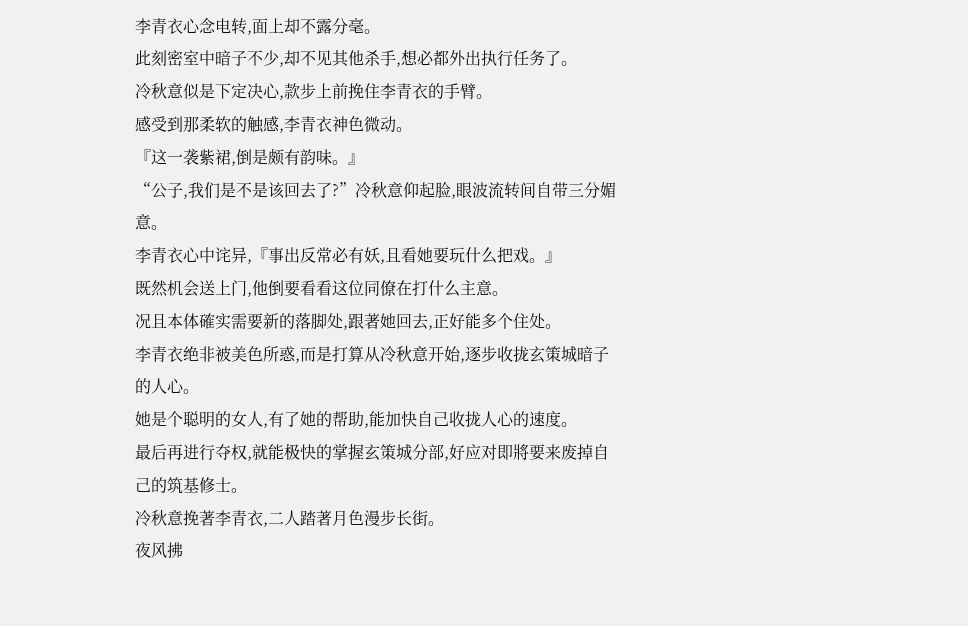李青衣心念电转,面上却不露分毫。
此刻密室中暗子不少,却不见其他杀手,想必都外出执行任务了。
冷秋意似是下定决心,款步上前挽住李青衣的手臂。
感受到那柔软的触感,李青衣神色微动。
『这一袭紫裙,倒是颇有韵味。』
“公子,我们是不是该回去了?”冷秋意仰起脸,眼波流转间自带三分媚意。
李青衣心中诧异,『事出反常必有妖,且看她要玩什么把戏。』
既然机会送上门,他倒要看看这位同僚在打什么主意。
况且本体確实需要新的落脚处,跟著她回去,正好能多个住处。
李青衣绝非被美色所惑,而是打算从冷秋意开始,逐步收拢玄策城暗子的人心。
她是个聪明的女人,有了她的帮助,能加快自己收拢人心的速度。
最后再进行夺权,就能极快的掌握玄策城分部,好应对即將要来废掉自己的筑基修士。
冷秋意挽著李青衣,二人踏著月色漫步长街。
夜风拂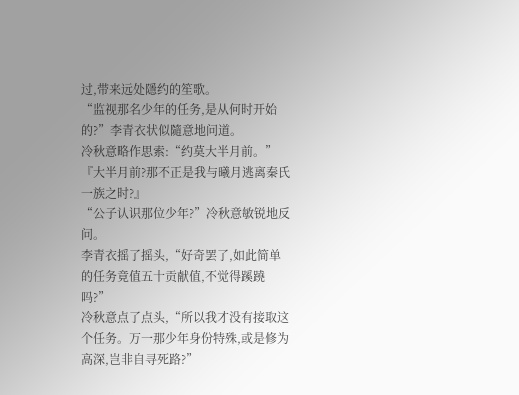过,带来远处隱约的笙歌。
“监视那名少年的任务,是从何时开始的?”李青衣状似隨意地问道。
冷秋意略作思索:“约莫大半月前。”
『大半月前?那不正是我与曦月逃离秦氏一族之时?』
“公子认识那位少年?”冷秋意敏锐地反问。
李青衣摇了摇头,“好奇罢了,如此简单的任务竟值五十贡献值,不觉得蹊蹺吗?”
冷秋意点了点头,“所以我才没有接取这个任务。万一那少年身份特殊,或是修为高深,岂非自寻死路?”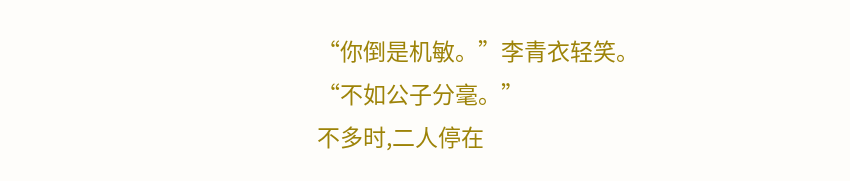“你倒是机敏。”李青衣轻笑。
“不如公子分毫。”
不多时,二人停在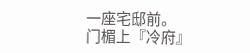一座宅邸前。
门楣上『冷府』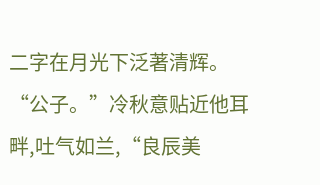二字在月光下泛著清辉。
“公子。”冷秋意贴近他耳畔,吐气如兰,“良辰美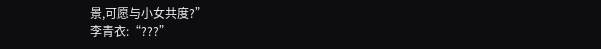景,可愿与小女共度?”
李青衣:“???”